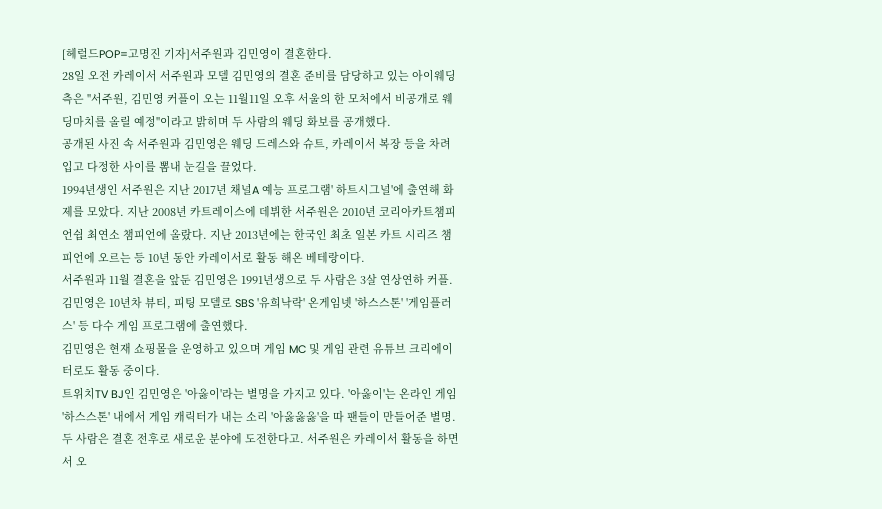[헤럴드POP=고명진 기자]서주원과 김민영이 결혼한다.
28일 오전 카레이서 서주원과 모델 김민영의 결혼 준비를 담당하고 있는 아이웨딩 측은 "서주원, 김민영 커플이 오는 11월11일 오후 서울의 한 모처에서 비공개로 웨딩마치를 올릴 예정"이라고 밝히며 두 사람의 웨딩 화보를 공개했다.
공개된 사진 속 서주원과 김민영은 웨딩 드레스와 슈트, 카레이서 복장 등을 차려 입고 다정한 사이를 뽐내 눈길을 끌었다.
1994년생인 서주원은 지난 2017년 채널A 예능 프로그램' 하트시그널'에 출연해 화제를 모았다. 지난 2008년 카트레이스에 데뷔한 서주원은 2010년 코리아카트챔피언쉽 최연소 챔피언에 올랐다. 지난 2013년에는 한국인 최초 일본 카트 시리즈 챔피언에 오르는 등 10년 동안 카레이서로 활동 해온 베테랑이다.
서주원과 11월 결혼을 앞둔 김민영은 1991년생으로 두 사람은 3살 연상연하 커플. 김민영은 10년차 뷰티, 피팅 모델로 SBS '유희낙락' 온게임넷 '하스스톤' '게임플러스' 등 다수 게임 프로그램에 출연했다.
김민영은 현재 쇼핑몰을 운영하고 있으며 게임 MC 및 게임 관련 유튜브 크리에이터로도 활동 중이다.
트위치TV BJ인 김민영은 '아옳이'라는 별명을 가지고 있다. '아옳이'는 온라인 게임 '하스스톤' 내에서 게임 캐릭터가 내는 소리 '아옳옳옳'을 따 팬들이 만들어준 별명.
두 사람은 결혼 전후로 새로운 분야에 도전한다고. 서주원은 카레이서 활동을 하면서 오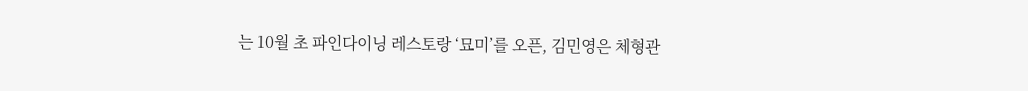는 10월 초 파인다이닝 레스토랑 ‘묘미’를 오픈, 김민영은 체형관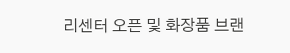리센터 오픈 및 화장품 브랜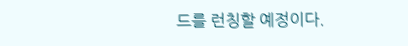드를 런칭할 예정이다.